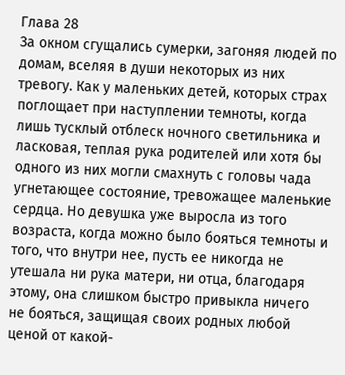Глава 28
За окном сгущались сумерки, загоняя людей по домам, вселяя в души некоторых из них тревогу. Как у маленьких детей, которых страх поглощает при наступлении темноты, когда лишь тусклый отблеск ночного светильника и ласковая, теплая рука родителей или хотя бы одного из них могли смахнуть с головы чада угнетающее состояние, тревожащее маленькие сердца. Но девушка уже выросла из того возраста, когда можно было бояться темноты и того, что внутри нее, пусть ее никогда не утешала ни рука матери, ни отца, благодаря этому, она слишком быстро привыкла ничего не бояться, защищая своих родных любой ценой от какой-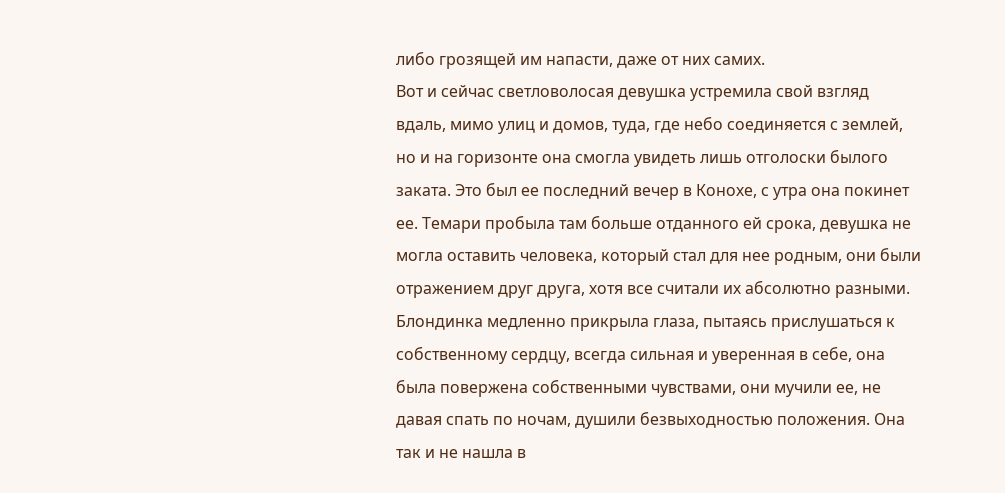либо грозящей им напасти, даже от них самих.
Вот и сейчас светловолосая девушка устремила свой взгляд вдаль, мимо улиц и домов, туда, где небо соединяется с землей, но и на горизонте она смогла увидеть лишь отголоски былого заката. Это был ее последний вечер в Конохе, с утра она покинет ее. Темари пробыла там больше отданного ей срока, девушка не могла оставить человека, который стал для нее родным, они были отражением друг друга, хотя все считали их абсолютно разными. Блондинка медленно прикрыла глаза, пытаясь прислушаться к собственному сердцу, всегда сильная и уверенная в себе, она была повержена собственными чувствами, они мучили ее, не давая спать по ночам, душили безвыходностью положения. Она так и не нашла в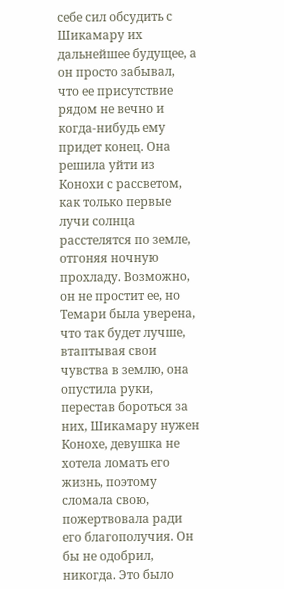себе сил обсудить с Шикамару их дальнейшее будущее, а он просто забывал, что ее присутствие рядом не вечно и когда-нибудь ему придет конец. Она решила уйти из Конохи с рассветом, как только первые лучи солнца расстелятся по земле, отгоняя ночную прохладу. Возможно, он не простит ее, но Темари была уверена, что так будет лучше, втаптывая свои чувства в землю, она опустила руки, перестав бороться за них, Шикамару нужен Конохе, девушка не хотела ломать его жизнь, поэтому сломала свою, пожертвовала ради его благополучия. Он бы не одобрил, никогда. Это было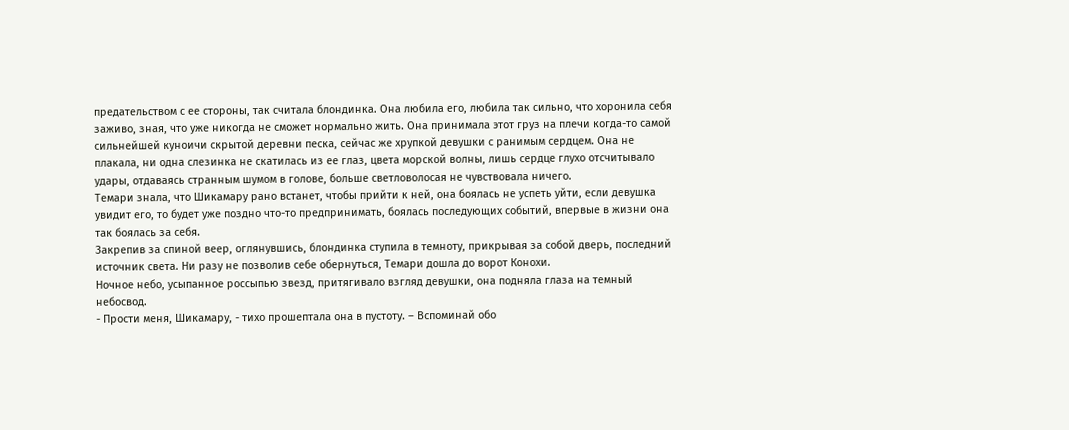предательством с ее стороны, так считала блондинка. Она любила его, любила так сильно, что хоронила себя заживо, зная, что уже никогда не сможет нормально жить. Она принимала этот груз на плечи когда-то самой сильнейшей куноичи скрытой деревни песка, сейчас же хрупкой девушки с ранимым сердцем. Она не плакала, ни одна слезинка не скатилась из ее глаз, цвета морской волны, лишь сердце глухо отсчитывало удары, отдаваясь странным шумом в голове, больше светловолосая не чувствовала ничего.
Темари знала, что Шикамару рано встанет, чтобы прийти к ней, она боялась не успеть уйти, если девушка увидит его, то будет уже поздно что-то предпринимать, боялась последующих событий, впервые в жизни она так боялась за себя.
Закрепив за спиной веер, оглянувшись, блондинка ступила в темноту, прикрывая за собой дверь, последний источник света. Ни разу не позволив себе обернуться, Темари дошла до ворот Конохи.
Ночное небо, усыпанное россыпью звезд, притягивало взгляд девушки, она подняла глаза на темный небосвод.
- Прости меня, Шикамару, - тихо прошептала она в пустоту. – Вспоминай обо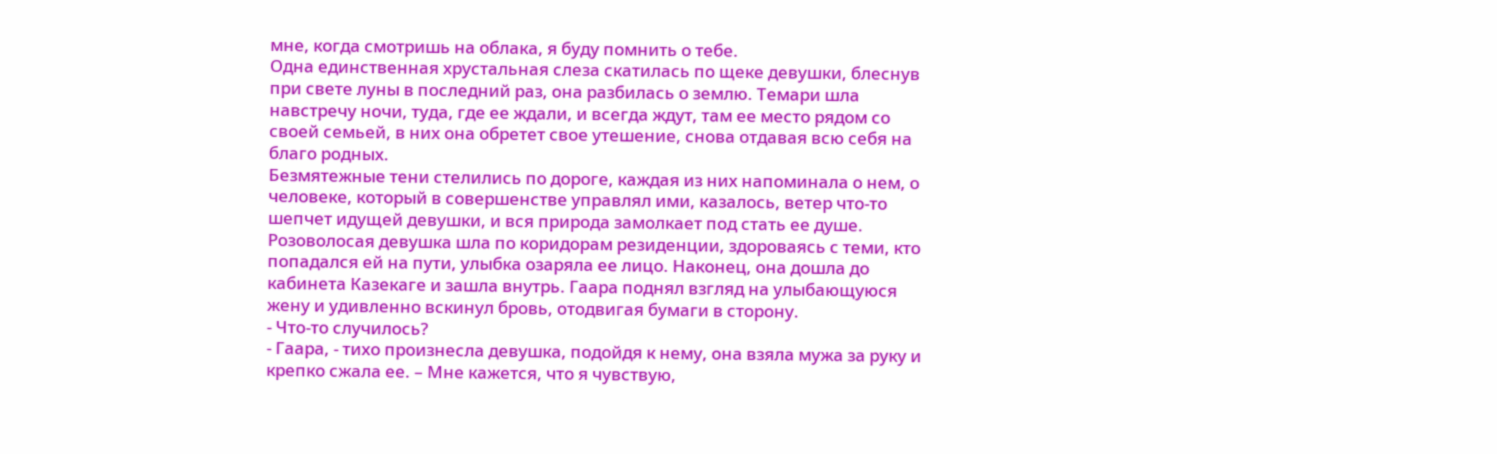мне, когда смотришь на облака, я буду помнить о тебе.
Одна единственная хрустальная слеза скатилась по щеке девушки, блеснув при свете луны в последний раз, она разбилась о землю. Темари шла навстречу ночи, туда, где ее ждали, и всегда ждут, там ее место рядом со своей семьей, в них она обретет свое утешение, снова отдавая всю себя на благо родных.
Безмятежные тени стелились по дороге, каждая из них напоминала о нем, о человеке, который в совершенстве управлял ими, казалось, ветер что-то шепчет идущей девушки, и вся природа замолкает под стать ее душе.
Розоволосая девушка шла по коридорам резиденции, здороваясь с теми, кто попадался ей на пути, улыбка озаряла ее лицо. Наконец, она дошла до кабинета Казекаге и зашла внутрь. Гаара поднял взгляд на улыбающуюся жену и удивленно вскинул бровь, отодвигая бумаги в сторону.
- Что-то случилось?
- Гаара, - тихо произнесла девушка, подойдя к нему, она взяла мужа за руку и крепко сжала ее. – Мне кажется, что я чувствую,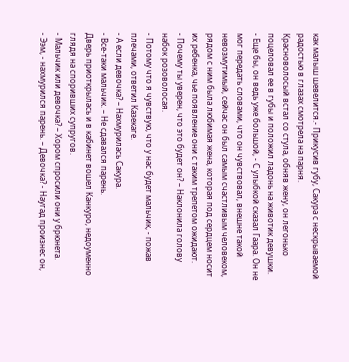как малыш шевелится.- Прикусив губу, Сакура с нескрываемой радостью в глазах смотрела на парня.
Красноволосый встал со стула, обняв жену, он легонько поцеловал ее в губы и положил ладонь на животик девушки.
- Еще бы, он ведь уже большой, - С улыбкой сказал Гаара. Он не мог передать словами, что он чувствовал, внешне такой невозмутимый, сейчас он был самым счастливым человеком, рядом с ним была любимая жена, которая под сердцем носит их ребенка, чье появление они с таким трепетом ожидают.
- Почему ты уверен, что это будет он? – Наклонила голову набок розоволосая.
- Потому что я чувствую, что у нас будет мальчик, - пожав плечами, ответил Казекаге.
- А если девочка? – Нахмурилась Сакура.
- Все-таки мальчик. – Не сдавался парень.
Дверь приоткрылась и в кабинет вошел Канкуро, недоуменно глядя на споривших супругов.
- Мальчик или девочка? – Хором спросили они у брюнета.
- Ээм, - нахмурился парень. – Девочка? - Наугад произнес он,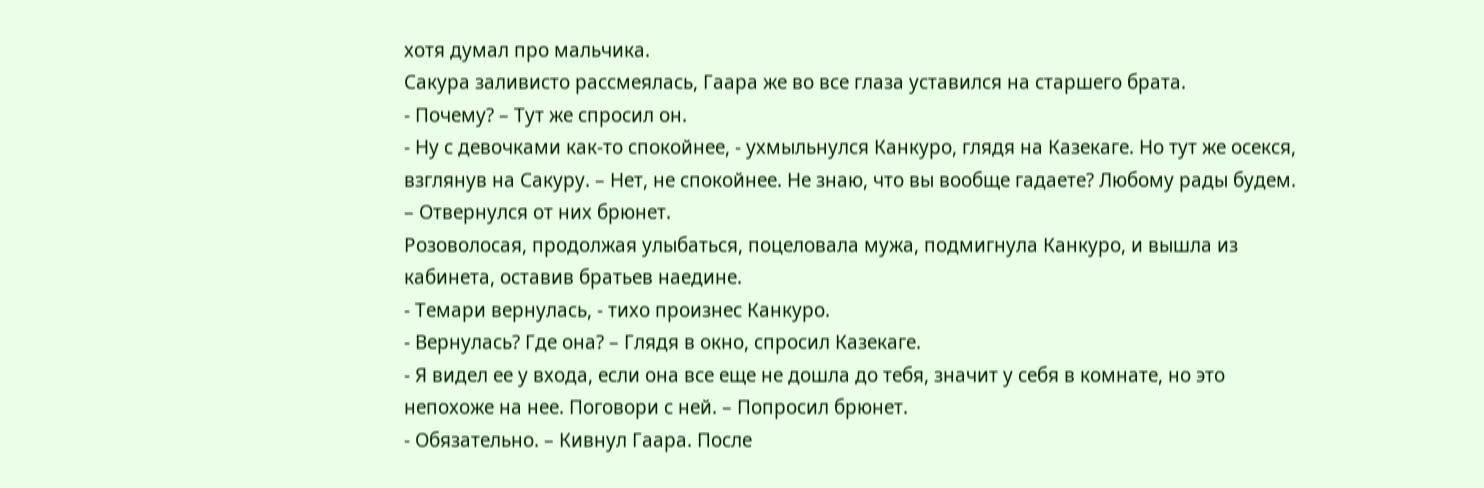хотя думал про мальчика.
Сакура заливисто рассмеялась, Гаара же во все глаза уставился на старшего брата.
- Почему? – Тут же спросил он.
- Ну с девочками как-то спокойнее, - ухмыльнулся Канкуро, глядя на Казекаге. Но тут же осекся, взглянув на Сакуру. – Нет, не спокойнее. Не знаю, что вы вообще гадаете? Любому рады будем. – Отвернулся от них брюнет.
Розоволосая, продолжая улыбаться, поцеловала мужа, подмигнула Канкуро, и вышла из кабинета, оставив братьев наедине.
- Темари вернулась, - тихо произнес Канкуро.
- Вернулась? Где она? – Глядя в окно, спросил Казекаге.
- Я видел ее у входа, если она все еще не дошла до тебя, значит у себя в комнате, но это непохоже на нее. Поговори с ней. – Попросил брюнет.
- Обязательно. – Кивнул Гаара. После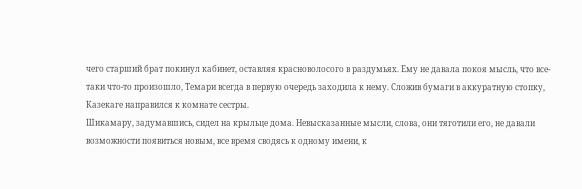чего старший брат покинул кабинет, оставляя красноволосого в раздумьях. Ему не давала покоя мысль, что все-таки что-то произошло, Темари всегда в первую очередь заходила к нему. Сложив бумаги в аккуратную стопку, Казекаге направился к комнате сестры.
Шикамару, задумавшись, сидел на крыльце дома. Невысказанные мысли, слова, они тяготили его, не давали возможности появиться новым, все время сводясь к одному имени, к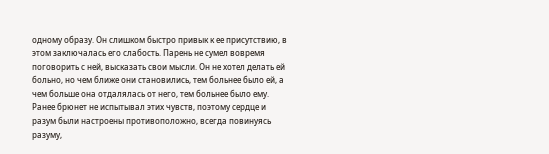одному образу. Он слишком быстро привык к ее присутствию, в этом заключалась его слабость. Парень не сумел вовремя поговорить с ней, высказать свои мысли. Он не хотел делать ей больно, но чем ближе они становились, тем больнее было ей, а чем больше она отдалялась от него, тем больнее было ему. Ранее брюнет не испытывал этих чувств, поэтому сердце и разум были настроены противоположно, всегда повинуясь разуму,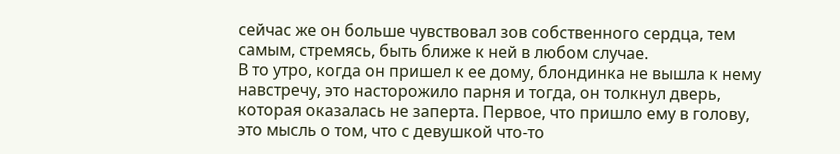сейчас же он больше чувствовал зов собственного сердца, тем самым, стремясь, быть ближе к ней в любом случае.
В то утро, когда он пришел к ее дому, блондинка не вышла к нему навстречу, это насторожило парня и тогда, он толкнул дверь, которая оказалась не заперта. Первое, что пришло ему в голову, это мысль о том, что с девушкой что-то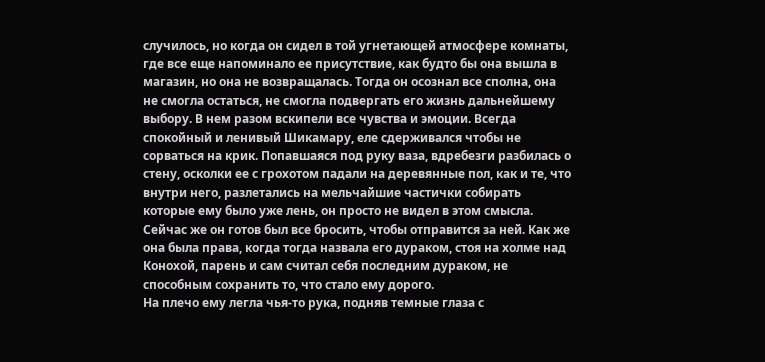случилось, но когда он сидел в той угнетающей атмосфере комнаты, где все еще напоминало ее присутствие, как будто бы она вышла в магазин, но она не возвращалась. Тогда он осознал все сполна, она не смогла остаться, не смогла подвергать его жизнь дальнейшему выбору. В нем разом вскипели все чувства и эмоции. Всегда спокойный и ленивый Шикамару, еле сдерживался чтобы не сорваться на крик. Попавшаяся под руку ваза, вдребезги разбилась о стену, осколки ее с грохотом падали на деревянные пол, как и те, что внутри него, разлетались на мельчайшие частички собирать которые ему было уже лень, он просто не видел в этом смысла.
Сейчас же он готов был все бросить, чтобы отправится за ней. Как же она была права, когда тогда назвала его дураком, стоя на холме над Конохой, парень и сам считал себя последним дураком, не способным сохранить то, что стало ему дорого.
На плечо ему легла чья-то рука, подняв темные глаза с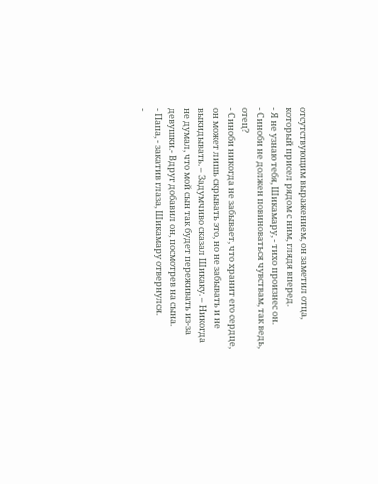отсутствующим выражением, он заметил отца, который присел рядом с ним, глядя вперед.
- Я не узнаю тебя, Шикамару, - тихо произнес он.
- Синоби не должен повиноваться чувствам, так ведь, отец?
- Синоби никогда не забывает, что хранит его сердце, он может лишь скрывать это, но не забывать и не выкидывать. – Задумчиво сказал Шикаку. – Никогда не думал, что мой сын так будет переживать из-за девушки.- Вдруг добавил он, посмотрев на сына.
- Папа, - закатив глаза, Шикамару отвернулся.
-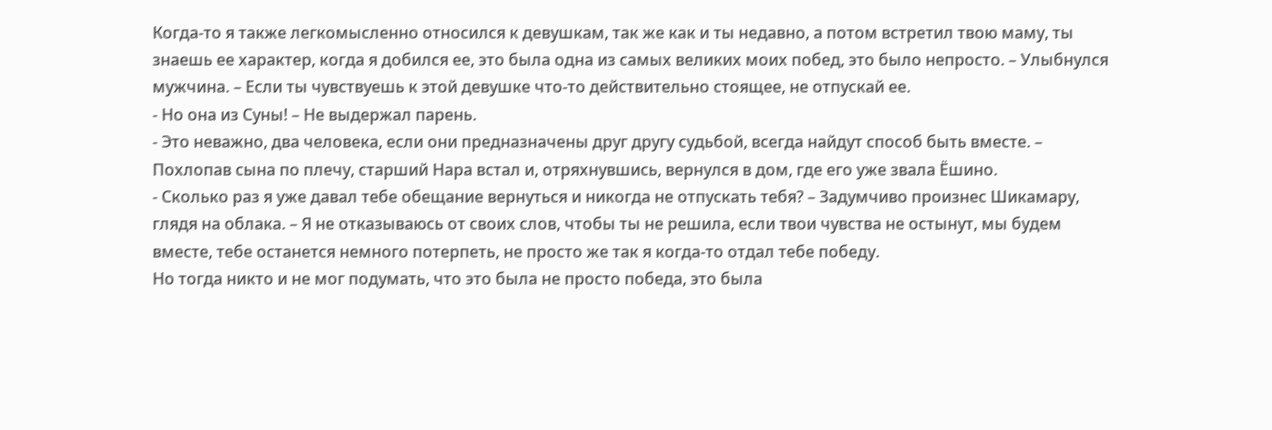Когда-то я также легкомысленно относился к девушкам, так же как и ты недавно, а потом встретил твою маму, ты знаешь ее характер, когда я добился ее, это была одна из самых великих моих побед, это было непросто. – Улыбнулся мужчина. – Если ты чувствуешь к этой девушке что-то действительно стоящее, не отпускай ее.
- Но она из Суны! – Не выдержал парень.
- Это неважно, два человека, если они предназначены друг другу судьбой, всегда найдут способ быть вместе. – Похлопав сына по плечу, старший Нара встал и, отряхнувшись, вернулся в дом, где его уже звала Ёшино.
- Сколько раз я уже давал тебе обещание вернуться и никогда не отпускать тебя? – Задумчиво произнес Шикамару, глядя на облака. – Я не отказываюсь от своих слов, чтобы ты не решила, если твои чувства не остынут, мы будем вместе, тебе останется немного потерпеть, не просто же так я когда-то отдал тебе победу.
Но тогда никто и не мог подумать, что это была не просто победа, это была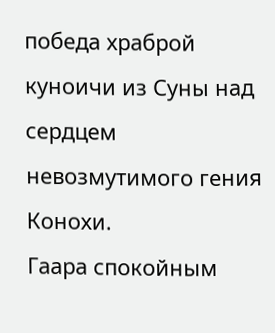победа храброй куноичи из Суны над сердцем невозмутимого гения Конохи.
Гаара спокойным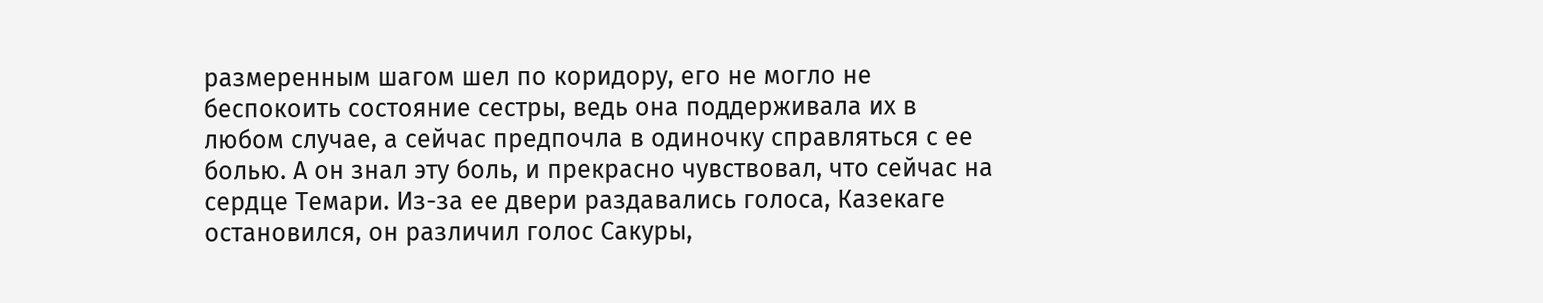размеренным шагом шел по коридору, его не могло не беспокоить состояние сестры, ведь она поддерживала их в любом случае, а сейчас предпочла в одиночку справляться с ее болью. А он знал эту боль, и прекрасно чувствовал, что сейчас на сердце Темари. Из-за ее двери раздавались голоса, Казекаге остановился, он различил голос Сакуры,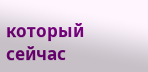который сейчас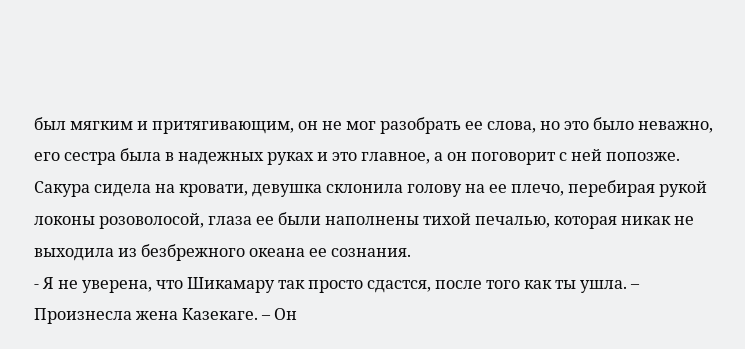был мягким и притягивающим, он не мог разобрать ее слова, но это было неважно, его сестра была в надежных руках и это главное, а он поговорит с ней попозже.
Сакура сидела на кровати, девушка склонила голову на ее плечо, перебирая рукой локоны розоволосой, глаза ее были наполнены тихой печалью, которая никак не выходила из безбрежного океана ее сознания.
- Я не уверена, что Шикамару так просто сдастся, после того как ты ушла. – Произнесла жена Казекаге. – Он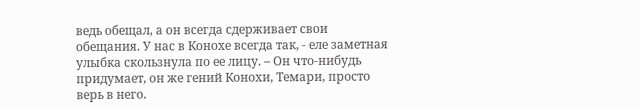ведь обещал, а он всегда сдерживает свои обещания. У нас в Конохе всегда так, - еле заметная улыбка скользнула по ее лицу. – Он что-нибудь придумает, он же гений Конохи, Темари, просто верь в него.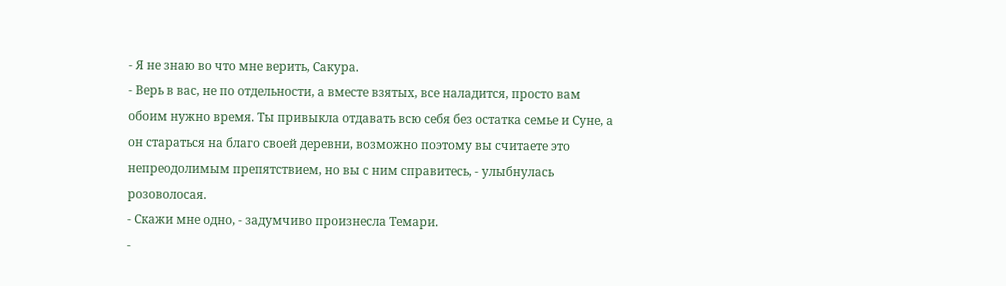- Я не знаю во что мне верить, Сакура.
- Верь в вас, не по отдельности, а вместе взятых, все наладится, просто вам обоим нужно время. Ты привыкла отдавать всю себя без остатка семье и Суне, а он стараться на благо своей деревни, возможно поэтому вы считаете это непреодолимым препятствием, но вы с ним справитесь, - улыбнулась розоволосая.
- Скажи мне одно, - задумчиво произнесла Темари.
-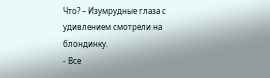Что? – Изумрудные глаза с удивлением смотрели на блондинку.
- Все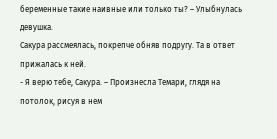беременные такие наивные или только ты? – Улыбнулась девушка.
Сакура рассмеялась, покрепче обняв подругу. Та в ответ прижалась к ней.
- Я верю тебе, Сакура. – Произнесла Темари, глядя на потолок, рисуя в нем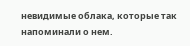невидимые облака, которые так напоминали о нем.